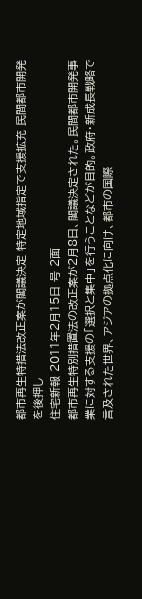都市再生特措法改正案が閣議決定 特定地域指定で支援拡充 民間都市開発を後押し
住宅新報 2011年2月15日 号 2面
都市再生特別措置法の改正案が2月8日、閣議決定された。民間都市開発事業に対する支援の「選択と集中」を行うことなどが目的。政府・新成長戦略で言及された世界、アジアの拠点化に向け、都市の国際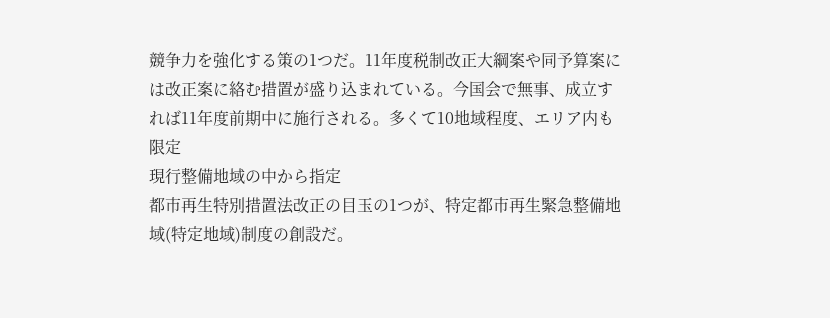競争力を強化する策の1つだ。11年度税制改正大綱案や同予算案には改正案に絡む措置が盛り込まれている。今国会で無事、成立すれば11年度前期中に施行される。多くて10地域程度、エリア内も限定
現行整備地域の中から指定
都市再生特別措置法改正の目玉の1つが、特定都市再生緊急整備地域(特定地域)制度の創設だ。